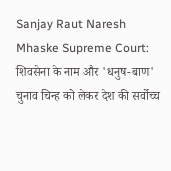Sanjay Raut Naresh Mhaske Supreme Court: शिवसेना के नाम और 'धनुष-बाण' चुनाव चिन्ह को लेकर देश की सर्वोच्च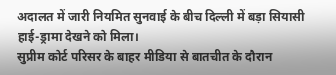अदालत में जारी नियमित सुनवाई के बीच दिल्ली में बड़ा सियासी हाई-ड्रामा देखने को मिला।
सुप्रीम कोर्ट परिसर के बाहर मीडिया से बातचीत के दौरान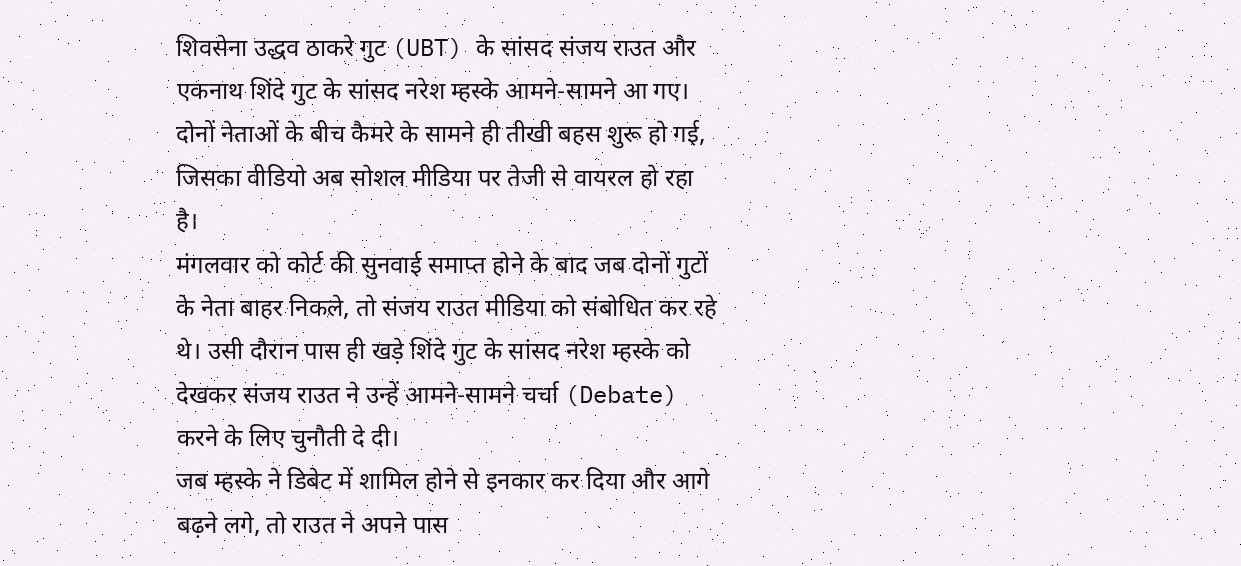शिवसेना उद्धव ठाकरे गुट (UBT) के सांसद संजय राउत और एकनाथ शिंदे गुट के सांसद नरेश म्हस्के आमने-सामने आ गए। दोनों नेताओं के बीच कैमरे के सामने ही तीखी बहस शुरू हो गई, जिसका वीडियो अब सोशल मीडिया पर तेजी से वायरल हो रहा है।
मंगलवार को कोर्ट की सुनवाई समाप्त होने के बाद जब दोनों गुटों के नेता बाहर निकले, तो संजय राउत मीडिया को संबोधित कर रहे थे। उसी दौरान पास ही खड़े शिंदे गुट के सांसद नरेश म्हस्के को देखकर संजय राउत ने उन्हें आमने-सामने चर्चा (Debate) करने के लिए चुनौती दे दी।
जब म्हस्के ने डिबेट में शामिल होने से इनकार कर दिया और आगे बढ़ने लगे, तो राउत ने अपने पास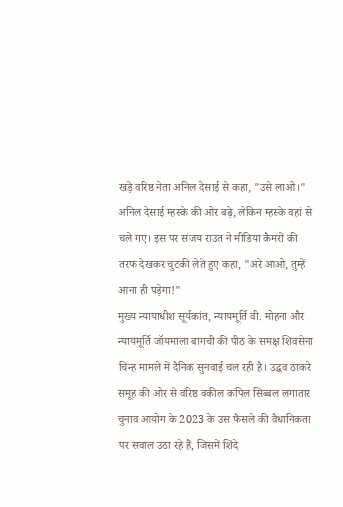खड़े वरिष्ठ नेता अनिल देसाई से कहा, "उसे लाओ।" अनिल देसाई म्हस्के की ओर बढ़े, लेकिन म्हस्के वहां से चले गए। इस पर संजय राउत ने मीडिया कैमरों की तरफ देखकर चुटकी लेते हुए कहा, "अरे आओ, तुम्हें आना ही पड़ेगा!"
मुख्य न्यायाधीश सूर्यकांत, न्यायमूर्ति वी. मोहना और न्यायमूर्ति जॉयमाला बागची की पीठ के समक्ष शिवसेना चिन्ह मामले में दैनिक सुनवाई चल रही है। उद्धव ठाकरे समूह की ओर से वरिष्ठ वकील कपिल सिब्बल लगातार चुनाव आयोग के 2023 के उस फैसले की वैधानिकता पर सवाल उठा रहे हैं, जिसमें शिंदे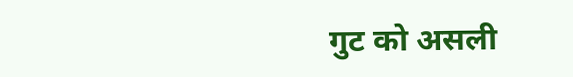गुट को असली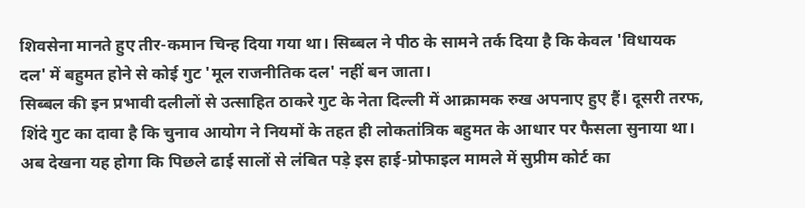शिवसेना मानते हुए तीर-कमान चिन्ह दिया गया था। सिब्बल ने पीठ के सामने तर्क दिया है कि केवल 'विधायक दल' में बहुमत होने से कोई गुट 'मूल राजनीतिक दल' नहीं बन जाता।
सिब्बल की इन प्रभावी दलीलों से उत्साहित ठाकरे गुट के नेता दिल्ली में आक्रामक रुख अपनाए हुए हैं। दूसरी तरफ, शिंदे गुट का दावा है कि चुनाव आयोग ने नियमों के तहत ही लोकतांत्रिक बहुमत के आधार पर फैसला सुनाया था। अब देखना यह होगा कि पिछले ढाई सालों से लंबित पड़े इस हाई-प्रोफाइल मामले में सुप्रीम कोर्ट का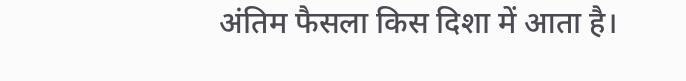अंतिम फैसला किस दिशा में आता है।